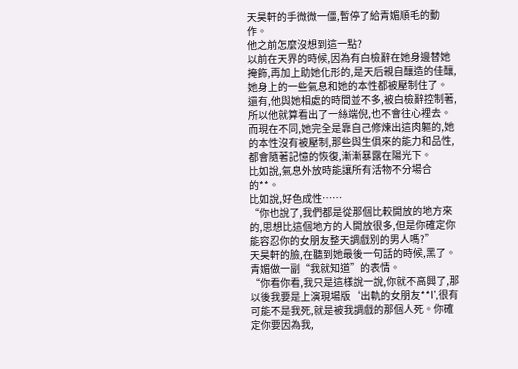天昊軒的手微微一僵,暫停了給青媚順毛的動作。
他之前怎麼沒想到這一點?
以前在天界的時候,因為有白檢辭在她身邊替她掩飾,再加上助她化形的,是天后親自釀造的佳釀,她身上的一些氣息和她的本性都被壓制住了。
還有,他與她相處的時間並不多,被白檢辭控制著,所以他就算看出了一絲端倪,也不會往心裡去。
而現在不同,她完全是靠自己修煉出這肉軀的,她的本性沒有被壓制,那些與生俱來的能力和品性,都會隨著記憶的恢復,漸漸暴露在陽光下。
比如說,氣息外放時能讓所有活物不分場合的**。
比如說,好色成性……
“你也說了,我們都是從那個比較開放的地方來的,思想比這個地方的人開放很多,但是你確定你能容忍你的女朋友整天調戲別的男人嗎?”
天昊軒的臉,在聽到她最後一句話的時候,黑了。
青媚做一副“我就知道”的表情。
“你看你看,我只是這樣說一說,你就不高興了,那以後我要是上演現場版‘出軌的女朋友**I’,很有可能不是我死,就是被我調戲的那個人死。你確定你要因為我,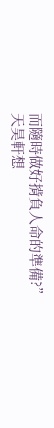而隨時做好揹負人命的準備?”
天昊軒想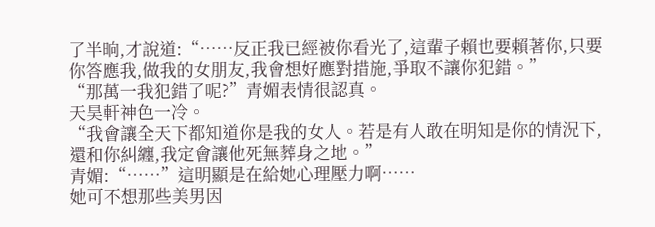了半晌,才說道:“……反正我已經被你看光了,這輩子賴也要賴著你,只要你答應我,做我的女朋友,我會想好應對措施,爭取不讓你犯錯。”
“那萬一我犯錯了呢?”青媚表情很認真。
天昊軒神色一冷。
“我會讓全天下都知道你是我的女人。若是有人敢在明知是你的情況下,還和你糾纏,我定會讓他死無葬身之地。”
青媚:“……”這明顯是在給她心理壓力啊……
她可不想那些美男因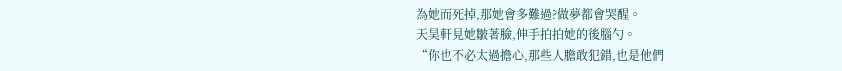為她而死掉,那她會多難過?做夢都會哭醒。
天昊軒見她皺著臉,伸手拍拍她的後腦勺。
“你也不必太過擔心,那些人膽敢犯錯,也是他們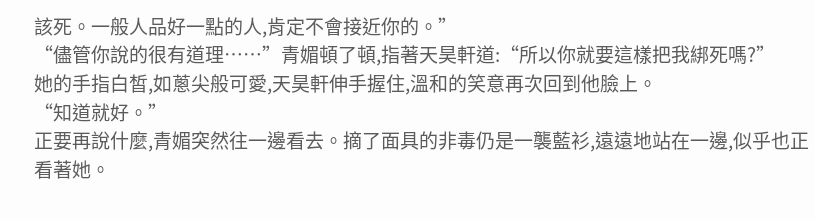該死。一般人品好一點的人,肯定不會接近你的。”
“儘管你說的很有道理……”青媚頓了頓,指著天昊軒道:“所以你就要這樣把我綁死嗎?”
她的手指白皙,如蔥尖般可愛,天昊軒伸手握住,溫和的笑意再次回到他臉上。
“知道就好。”
正要再說什麼,青媚突然往一邊看去。摘了面具的非毒仍是一襲藍衫,遠遠地站在一邊,似乎也正看著她。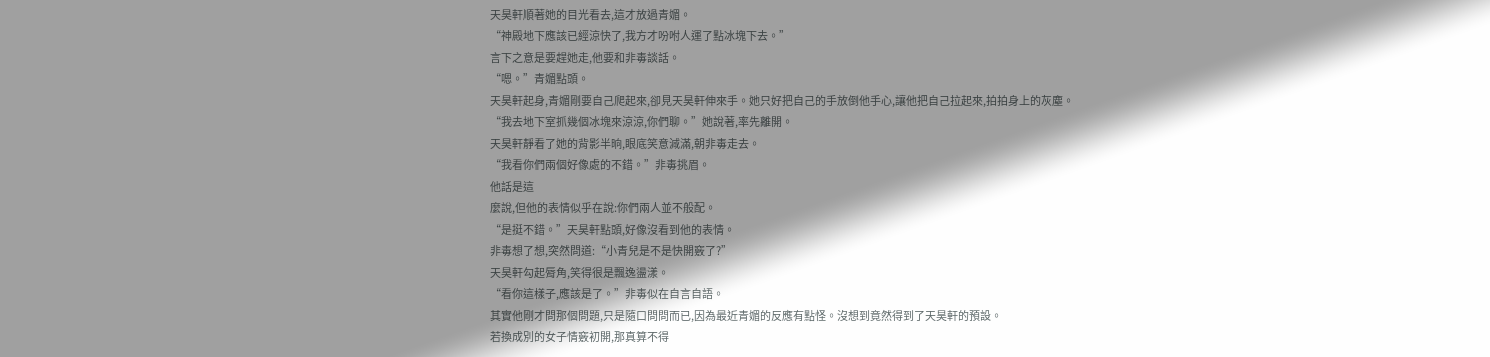天昊軒順著她的目光看去,這才放過青媚。
“神殿地下應該已經涼快了,我方才吩咐人運了點冰塊下去。”
言下之意是要趕她走,他要和非毒談話。
“嗯。”青媚點頭。
天昊軒起身,青媚剛要自己爬起來,卻見天昊軒伸來手。她只好把自己的手放倒他手心,讓他把自己拉起來,拍拍身上的灰塵。
“我去地下室抓幾個冰塊來涼涼,你們聊。”她說著,率先離開。
天昊軒靜看了她的背影半晌,眼底笑意減滿,朝非毒走去。
“我看你們兩個好像處的不錯。”非毒挑眉。
他話是這
麼說,但他的表情似乎在說:你們兩人並不般配。
“是挺不錯。”天昊軒點頭,好像沒看到他的表情。
非毒想了想,突然問道:“小青兒是不是快開竅了?”
天昊軒勾起脣角,笑得很是飄逸盪漾。
“看你這樣子,應該是了。”非毒似在自言自語。
其實他剛才問那個問題,只是隨口問問而已,因為最近青媚的反應有點怪。沒想到竟然得到了天昊軒的預設。
若換成別的女子情竅初開,那真算不得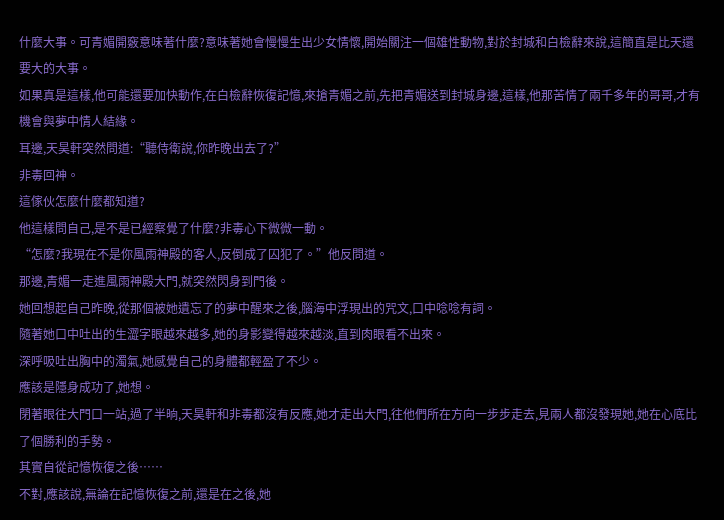什麼大事。可青媚開竅意味著什麼?意味著她會慢慢生出少女情懷,開始關注一個雄性動物,對於封城和白檢辭來說,這簡直是比天還要大的大事。
如果真是這樣,他可能還要加快動作,在白檢辭恢復記憶,來搶青媚之前,先把青媚送到封城身邊,這樣,他那苦情了兩千多年的哥哥,才有機會與夢中情人結緣。
耳邊,天昊軒突然問道:“聽侍衛說,你昨晚出去了?”
非毒回神。
這傢伙怎麼什麼都知道?
他這樣問自己,是不是已經察覺了什麼?非毒心下微微一動。
“怎麼?我現在不是你風雨神殿的客人,反倒成了囚犯了。”他反問道。
那邊,青媚一走進風雨神殿大門,就突然閃身到門後。
她回想起自己昨晚,從那個被她遺忘了的夢中醒來之後,腦海中浮現出的咒文,口中唸唸有詞。
隨著她口中吐出的生澀字眼越來越多,她的身影變得越來越淡,直到肉眼看不出來。
深呼吸吐出胸中的濁氣,她感覺自己的身體都輕盈了不少。
應該是隱身成功了,她想。
閉著眼往大門口一站,過了半晌,天昊軒和非毒都沒有反應,她才走出大門,往他們所在方向一步步走去,見兩人都沒發現她,她在心底比了個勝利的手勢。
其實自從記憶恢復之後……
不對,應該說,無論在記憶恢復之前,還是在之後,她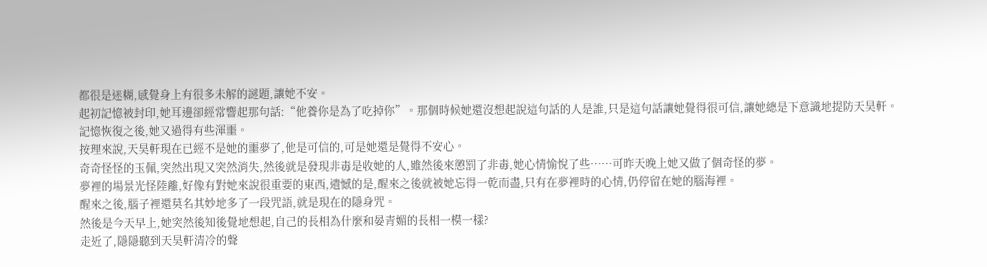都很是迷糊,感覺身上有很多未解的謎題,讓她不安。
起初記憶被封印,她耳邊卻經常響起那句話:“他養你是為了吃掉你”。那個時候她還沒想起說這句話的人是誰,只是這句話讓她覺得很可信,讓她總是下意識地提防天昊軒。
記憶恢復之後,她又過得有些渾噩。
按理來說,天昊軒現在已經不是她的噩夢了,他是可信的,可是她還是覺得不安心。
奇奇怪怪的玉佩,突然出現又突然消失,然後就是發現非毒是收她的人,雖然後來懲罰了非毒,她心情愉悅了些……可昨天晚上她又做了個奇怪的夢。
夢裡的場景光怪陸離,好像有對她來說很重要的東西,遺憾的是,醒來之後就被她忘得一乾而盡,只有在夢裡時的心情,仍停留在她的腦海裡。
醒來之後,腦子裡還莫名其妙地多了一段咒語,就是現在的隱身咒。
然後是今天早上,她突然後知後覺地想起,自己的長相為什麼和晏青媚的長相一模一樣?
走近了,隱隱聽到天昊軒清冷的聲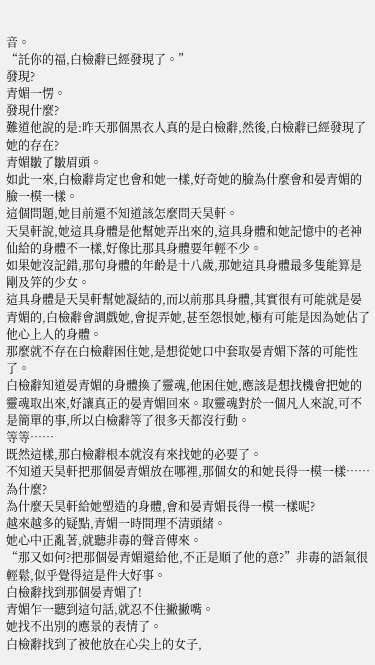音。
“託你的福,白檢辭已經發現了。”
發現?
青媚一愣。
發現什麼?
難道他說的是:昨天那個黑衣人真的是白檢辭,然後,白檢辭已經發現了她的存在?
青媚皺了皺眉頭。
如此一來,白檢辭肯定也會和她一樣,好奇她的臉為什麼會和晏青媚的臉一模一樣。
這個問題,她目前還不知道該怎麼問天昊軒。
天昊軒說,她這具身體是他幫她弄出來的,這具身體和她記憶中的老神仙給的身體不一樣,好像比那具身體要年輕不少。
如果她沒記錯,那句身體的年齡是十八歲,那她這具身體最多隻能算是剛及笄的少女。
這具身體是天昊軒幫她凝結的,而以前那具身體,其實很有可能就是晏青媚的,白檢辭會調戲她,會捉弄她,甚至怨恨她,極有可能是因為她佔了他心上人的身體。
那麼就不存在白檢辭困住她,是想從她口中套取晏青媚下落的可能性了。
白檢辭知道晏青媚的身體換了靈魂,他困住她,應該是想找機會把她的靈魂取出來,好讓真正的晏青媚回來。取靈魂對於一個凡人來說,可不是簡單的事,所以白檢辭等了很多天都沒行動。
等等……
既然這樣,那白檢辭根本就沒有來找她的必要了。
不知道天昊軒把那個晏青媚放在哪裡,那個女的和她長得一模一樣……為什麼?
為什麼天昊軒給她塑造的身體,會和晏青媚長得一模一樣呢?
越來越多的疑點,青媚一時間理不清頭緒。
她心中正亂著,就聽非毒的聲音傳來。
“那又如何?把那個晏青媚還給他,不正是順了他的意?”非毒的語氣很輕鬆,似乎覺得這是件大好事。
白檢辭找到那個晏青媚了!
青媚乍一聽到這句話,就忍不住撇撇嘴。
她找不出別的應景的表情了。
白檢辭找到了被他放在心尖上的女子,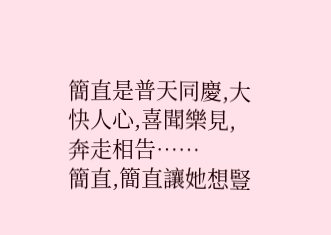簡直是普天同慶,大快人心,喜聞樂見,奔走相告……
簡直,簡直讓她想豎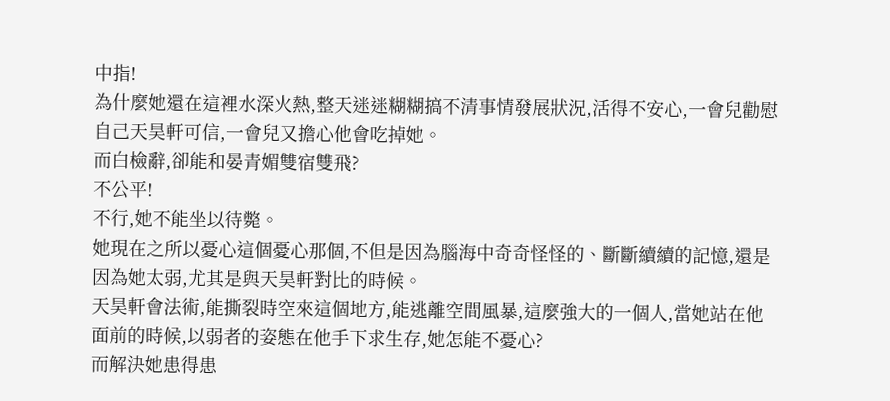中指!
為什麼她還在這裡水深火熱,整天迷迷糊糊搞不清事情發展狀況,活得不安心,一會兒勸慰自己天昊軒可信,一會兒又擔心他會吃掉她。
而白檢辭,卻能和晏青媚雙宿雙飛?
不公平!
不行,她不能坐以待斃。
她現在之所以憂心這個憂心那個,不但是因為腦海中奇奇怪怪的、斷斷續續的記憶,還是因為她太弱,尤其是與天昊軒對比的時候。
天昊軒會法術,能撕裂時空來這個地方,能逃離空間風暴,這麼強大的一個人,當她站在他面前的時候,以弱者的姿態在他手下求生存,她怎能不憂心?
而解決她患得患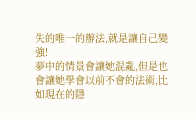失的唯一的辦法,就是讓自己變強!
夢中的情景會讓她混亂,但是也會讓她學會以前不會的法術,比如現在的隱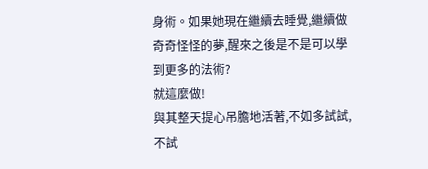身術。如果她現在繼續去睡覺,繼續做奇奇怪怪的夢,醒來之後是不是可以學到更多的法術?
就這麼做!
與其整天提心吊膽地活著,不如多試試,不試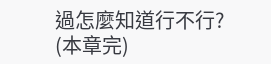過怎麼知道行不行?
(本章完)